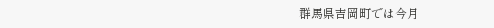群馬県吉岡町では今月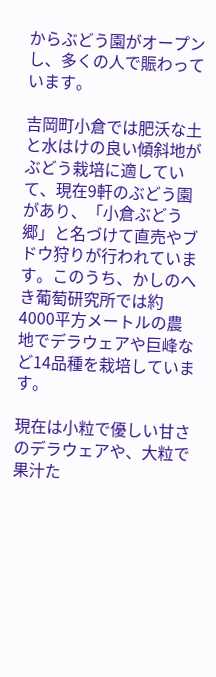からぶどう園がオープンし、多くの人で賑わっています。

吉岡町小倉では肥沃な土と水はけの良い傾斜地がぶどう栽培に適していて、現在9軒のぶどう園があり、「小倉ぶどう郷」と名づけて直売やブドウ狩りが行われています。このうち、かしのへき葡萄研究所では約4000平方メートルの農地でデラウェアや巨峰など14品種を栽培しています。

現在は小粒で優しい甘さのデラウェアや、大粒で果汁た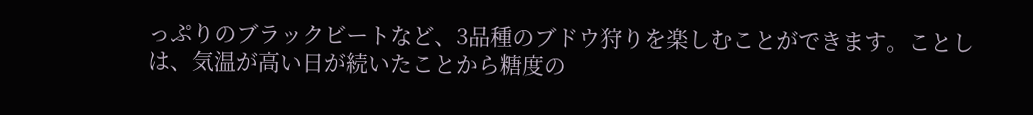っぷりのブラックビートなど、3品種のブドウ狩りを楽しむことができます。ことしは、気温が高い日が続いたことから糖度の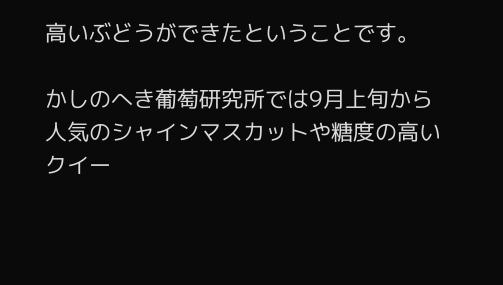高いぶどうができたということです。

かしのへき葡萄研究所では9月上旬から人気のシャインマスカットや糖度の高いクイー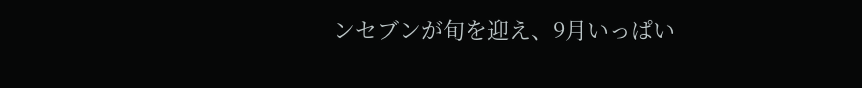ンセブンが旬を迎え、9月いっぱい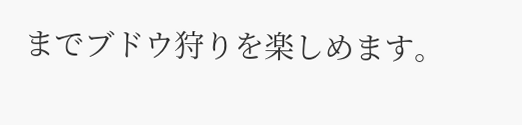までブドウ狩りを楽しめます。